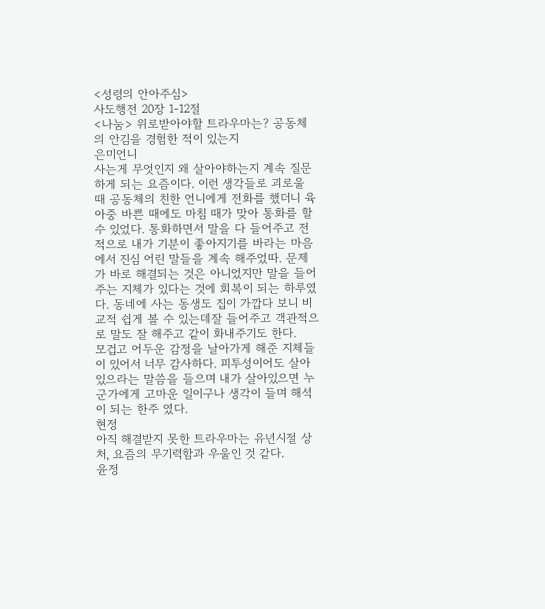<성령의 안아주심>
사도행전 20장 1-12절
<나눔> 위로받아야할 트라우마는? 공동체의 안김을 경험한 적이 있는지
은미언니
사는게 무엇인지 왜 살아야하는지 계속 질문하게 되는 요즘이다. 이런 생각들로 괴로울 때 공동체의 친한 언니에게 전화를 했더니 육아중 바쁜 때에도 마침 때가 맞아 통화를 할 수 있었다. 통화하면서 말을 다 들어주고 전적으로 내가 기분이 좋아지기를 바라는 마음에서 진심 어린 말들을 계속 해주었따. 문제가 바로 해결되는 것은 아니었지만 말을 들어주는 지체가 있다는 것에 회복이 되는 하루였다. 동네에 사는 동생도 집이 가깝다 보니 비교적 쉽게 볼 수 있는데잘 들어주고 객관적으로 말도 잘 해주고 같이 화내주기도 한다.
모겁고 어두운 감정을 날아가게 해준 지체들이 있어서 너무 감사하다. 피투성이어도 살아있으라는 말씀을 들으며 내가 살아있으면 누군가에게 고마운 일이구나 생각이 들며 해석이 되는 한주 였다.
현정
아직 해결받지 못한 트라우마는 유년시절 상처, 요즘의 무기력함과 우울인 것 같다.
윤정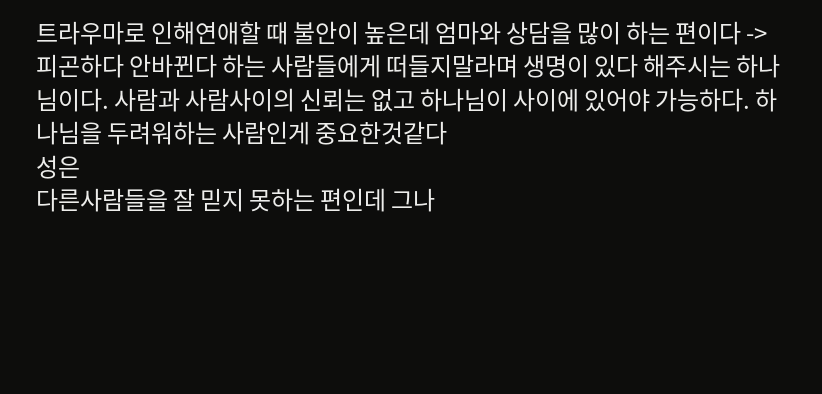트라우마로 인해연애할 때 불안이 높은데 엄마와 상담을 많이 하는 편이다 -> 피곤하다 안바뀐다 하는 사람들에게 떠들지말라며 생명이 있다 해주시는 하나님이다. 사람과 사람사이의 신뢰는 없고 하나님이 사이에 있어야 가능하다. 하나님을 두려워하는 사람인게 중요한것같다
성은
다른사람들을 잘 믿지 못하는 편인데 그나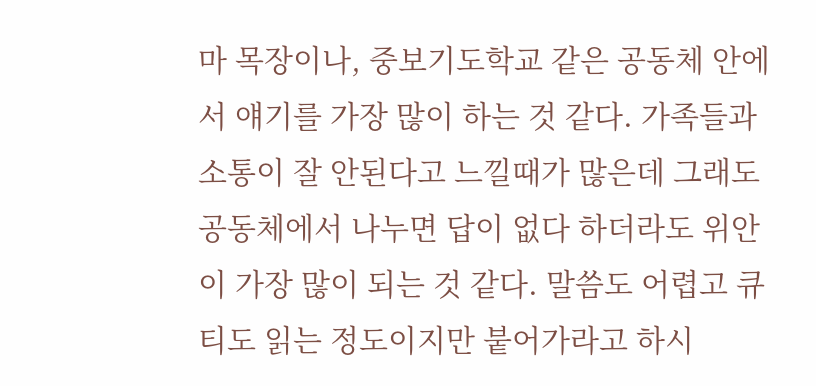마 목장이나, 중보기도학교 같은 공동체 안에서 얘기를 가장 많이 하는 것 같다. 가족들과 소통이 잘 안된다고 느낄때가 많은데 그래도 공동체에서 나누면 답이 없다 하더라도 위안이 가장 많이 되는 것 같다. 말씀도 어렵고 큐티도 읽는 정도이지만 붙어가라고 하시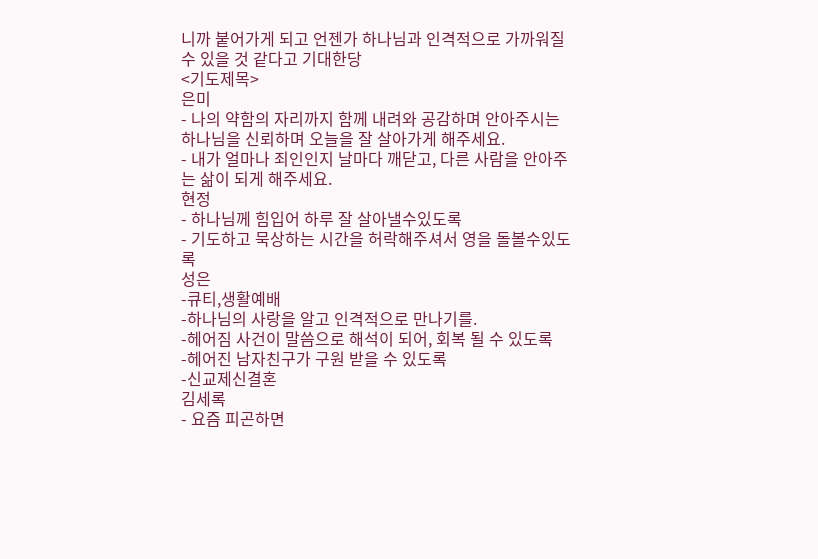니까 붙어가게 되고 언젠가 하나님과 인격적으로 가까워질 수 있을 것 같다고 기대한당
<기도제목>
은미
- 나의 약함의 자리까지 함께 내려와 공감하며 안아주시는 하나님을 신뢰하며 오늘을 잘 살아가게 해주세요.
- 내가 얼마나 죄인인지 날마다 깨닫고, 다른 사람을 안아주는 삶이 되게 해주세요.
현정
- 하나님께 힘입어 하루 잘 살아낼수있도록
- 기도하고 묵상하는 시간을 허락해주셔서 영을 돌볼수있도록
성은
-큐티,생활예배
-하나님의 사랑을 알고 인격적으로 만나기를.
-헤어짐 사건이 말씀으로 해석이 되어, 회복 될 수 있도록
-헤어진 남자친구가 구원 받을 수 있도록
-신교제신결혼
김세록
- 요즘 피곤하면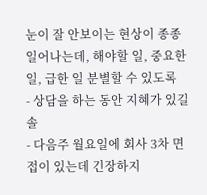눈이 잘 안보이는 현상이 종종 일어나는데, 해야할 일, 중요한 일, 급한 일 분별할 수 있도록
- 상담을 하는 동안 지혜가 있길
솔
- 다음주 월요일에 회사 3차 면접이 있는데 긴장하지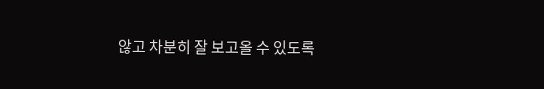않고 차분히 잘 보고올 수 있도록